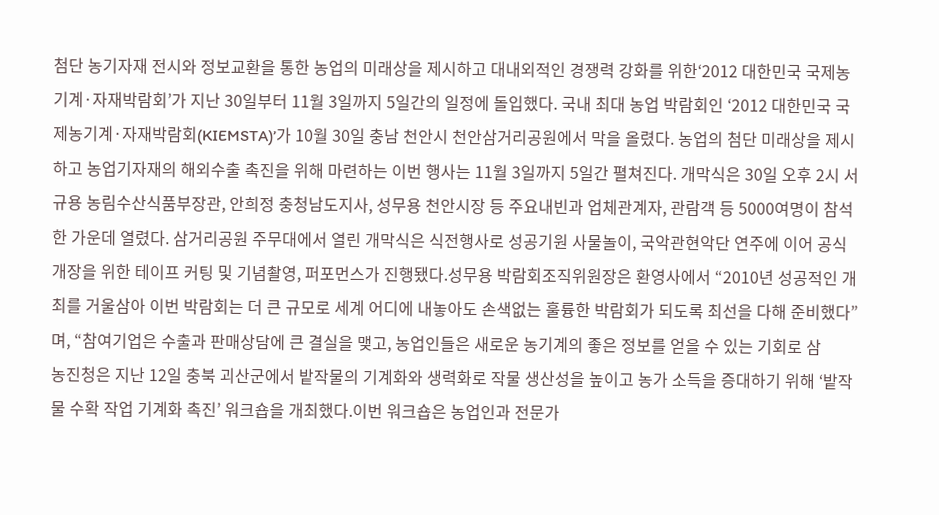첨단 농기자재 전시와 정보교환을 통한 농업의 미래상을 제시하고 대내외적인 경쟁력 강화를 위한‘2012 대한민국 국제농기계·자재박람회’가 지난 30일부터 11월 3일까지 5일간의 일정에 돌입했다. 국내 최대 농업 박람회인 ‘2012 대한민국 국제농기계·자재박람회(KIEMSTA)’가 10월 30일 충남 천안시 천안삼거리공원에서 막을 올렸다. 농업의 첨단 미래상을 제시하고 농업기자재의 해외수출 촉진을 위해 마련하는 이번 행사는 11월 3일까지 5일간 펼쳐진다. 개막식은 30일 오후 2시 서규용 농림수산식품부장관, 안희정 충청남도지사, 성무용 천안시장 등 주요내빈과 업체관계자, 관람객 등 5000여명이 참석한 가운데 열렸다. 삼거리공원 주무대에서 열린 개막식은 식전행사로 성공기원 사물놀이, 국악관현악단 연주에 이어 공식개장을 위한 테이프 커팅 및 기념촬영, 퍼포먼스가 진행됐다.성무용 박람회조직위원장은 환영사에서 “2010년 성공적인 개최를 거울삼아 이번 박람회는 더 큰 규모로 세계 어디에 내놓아도 손색없는 훌륭한 박람회가 되도록 최선을 다해 준비했다”며, “참여기업은 수출과 판매상담에 큰 결실을 맺고, 농업인들은 새로운 농기계의 좋은 정보를 얻을 수 있는 기회로 삼
농진청은 지난 12일 충북 괴산군에서 밭작물의 기계화와 생력화로 작물 생산성을 높이고 농가 소득을 증대하기 위해 ‘밭작물 수확 작업 기계화 촉진’ 워크숍을 개최했다.이번 워크숍은 농업인과 전문가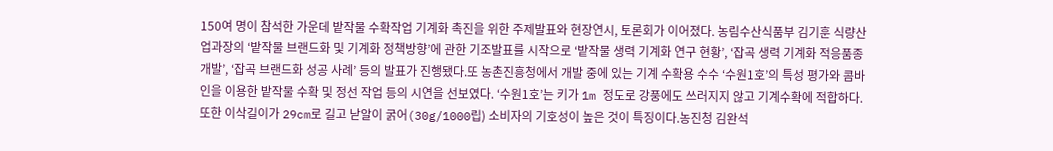150여 명이 참석한 가운데 밭작물 수확작업 기계화 촉진을 위한 주제발표와 현장연시, 토론회가 이어졌다. 농림수산식품부 김기훈 식량산업과장의 ‘밭작물 브랜드화 및 기계화 정책방향’에 관한 기조발표를 시작으로 ‘밭작물 생력 기계화 연구 현황’, ‘잡곡 생력 기계화 적응품종 개발’, ‘잡곡 브랜드화 성공 사례’ 등의 발표가 진행됐다.또 농촌진흥청에서 개발 중에 있는 기계 수확용 수수 ‘수원1호’의 특성 평가와 콤바인을 이용한 밭작물 수확 및 정선 작업 등의 시연을 선보였다. ‘수원1호’는 키가 1m 정도로 강풍에도 쓰러지지 않고 기계수확에 적합하다. 또한 이삭길이가 29cm로 길고 낟알이 굵어(30g/1000립) 소비자의 기호성이 높은 것이 특징이다.농진청 김완석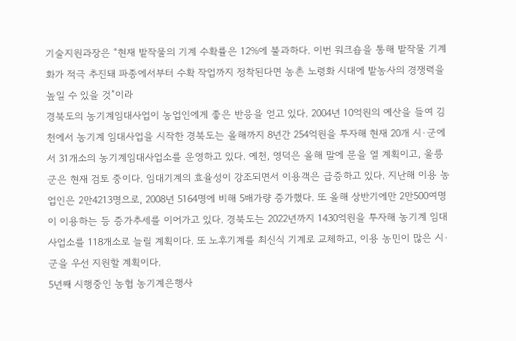기술지원과장은 “현재 밭작물의 기계 수확률은 12%에 불과하다. 이번 워크숍을 통해 밭작물 기계화가 적극 추진돼 파종에서부터 수확 작업까지 정착된다면 농촌 노령화 시대에 밭농사의 경쟁력을 높일 수 있을 것”이라
경북도의 농기계임대사업이 농업인에게 좋은 반응을 얻고 있다. 2004년 10억원의 예산을 들여 김천에서 농기계 임대사업을 시작한 경북도는 올해까지 8년간 254억원을 투자해 현재 20개 시·군에서 31개소의 농기계임대사업소를 운영하고 있다. 예천, 영덕은 올해 말에 문을 열 계획이고, 울릉군은 현재 검토 중이다. 임대기계의 효율성이 강조되면서 이용객은 급증하고 있다. 지난해 이용 농업인은 2만4213명으로, 2008년 5164명에 비해 5배가량 증가했다. 또 올해 상반기에만 2만500여명이 이용하는 등 증가추세를 이어가고 있다. 경북도는 2022년까지 1430억원을 투자해 농기계 임대사업소를 118개소로 늘릴 계획이다. 또 노후기계를 최신식 기계로 교체하고, 이용 농민이 많은 시·군을 우선 지원할 계획이다.
5년째 시행중인 농협 농기계은행사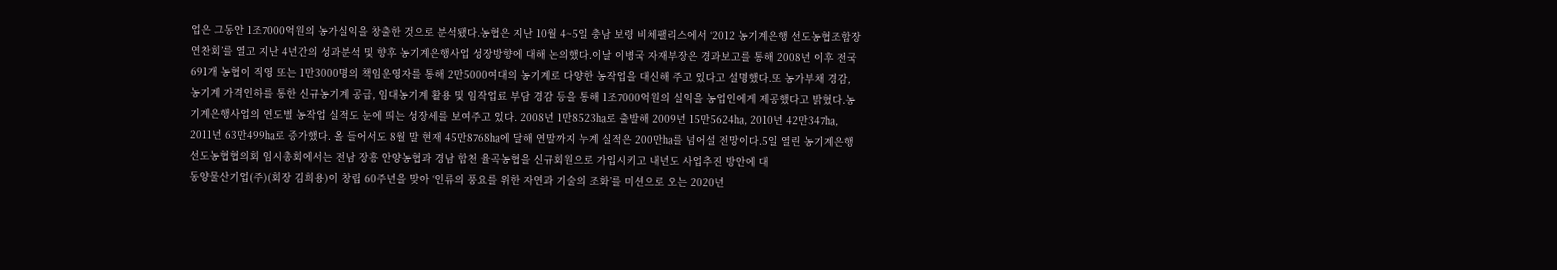업은 그동안 1조7000억원의 농가실익을 창출한 것으로 분석됐다.농협은 지난 10월 4~5일 충남 보령 비체팰리스에서 ‘2012 농기계은행 선도농협조합장 연찬회’를 열고 지난 4년간의 성과분석 및 향후 농기계은행사업 성장방향에 대해 논의했다.이날 이병국 자재부장은 경과보고를 통해 2008년 이후 전국 691개 농협이 직영 또는 1만3000명의 책임운영자를 통해 2만5000여대의 농기계로 다양한 농작업을 대신해 주고 있다고 설명했다.또 농가부채 경감, 농기계 가격인하를 통한 신규농기계 공급, 임대농기계 활용 및 임작업료 부담 경감 등을 통해 1조7000억원의 실익을 농업인에게 제공했다고 밝혔다.농기계은행사업의 연도별 농작업 실적도 눈에 띄는 성장세를 보여주고 있다. 2008년 1만8523㏊로 출발해 2009년 15만5624㏊, 2010년 42만347㏊, 2011년 63만499㏊로 증가했다. 올 들어서도 8월 말 현재 45만8768㏊에 달해 연말까지 누계 실적은 200만㏊를 넘어설 전망이다.5일 열린 농기계은행 선도농협협의회 임시총회에서는 전남 장흥 안양농협과 경남 합천 율곡농협을 신규회원으로 가입시키고 내년도 사업추진 방안에 대
동양물산기업(주)(회장 김희용)이 창립 60주년을 맞아 ‘인류의 풍요를 위한 자연과 기술의 조화’를 미션으로 오는 2020년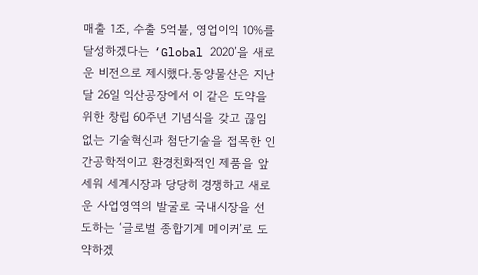매출 1조, 수출 5억불, 영업이익 10%를 달성하겠다는 ‘Global 2020’을 새로운 비전으로 제시했다.동양물산은 지난달 26일 익산공장에서 이 같은 도약을 위한 창립 60주년 기념식을 갖고 끊임없는 기술혁신과 첨단기술을 접목한 인간공학적이고 환경친화적인 제품을 앞세워 세계시장과 당당히 경쟁하고 새로운 사업영역의 발굴로 국내시장을 선도하는 ‘글로벌 종합기계 메이커’로 도약하겠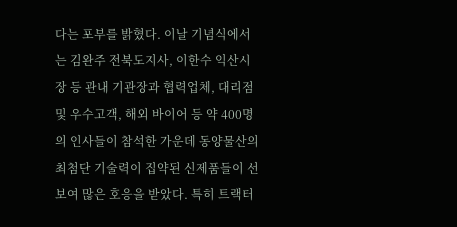다는 포부를 밝혔다. 이날 기념식에서는 김완주 전북도지사, 이한수 익산시장 등 관내 기관장과 협력업체, 대리점 및 우수고객, 해외 바이어 등 약 400명의 인사들이 참석한 가운데 동양물산의 최첨단 기술력이 집약된 신제품들이 선보여 많은 호응을 받았다. 특히 트랙터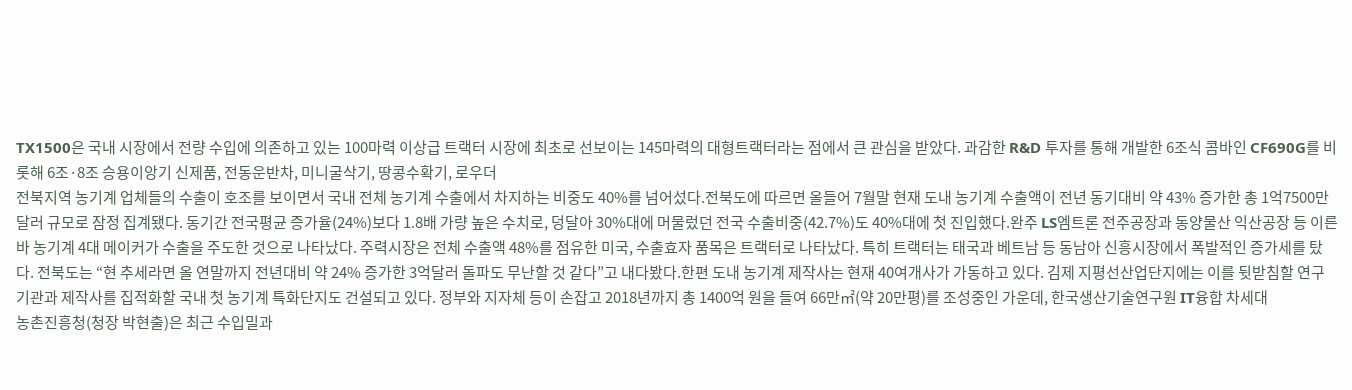TX1500은 국내 시장에서 전량 수입에 의존하고 있는 100마력 이상급 트랙터 시장에 최초로 선보이는 145마력의 대형트랙터라는 점에서 큰 관심을 받았다. 과감한 R&D 투자를 통해 개발한 6조식 콤바인 CF690G를 비롯해 6조·8조 승용이앙기 신제품, 전동운반차, 미니굴삭기, 땅콩수확기, 로우더
전북지역 농기계 업체들의 수출이 호조를 보이면서 국내 전체 농기계 수출에서 차지하는 비중도 40%를 넘어섰다.전북도에 따르면 올들어 7월말 현재 도내 농기계 수출액이 전년 동기대비 약 43% 증가한 총 1억7500만달러 규모로 잠정 집계됐다. 동기간 전국평균 증가율(24%)보다 1.8배 가량 높은 수치로, 덩달아 30%대에 머물렀던 전국 수출비중(42.7%)도 40%대에 첫 진입했다.완주 LS엠트론 전주공장과 동양물산 익산공장 등 이른바 농기계 4대 메이커가 수출을 주도한 것으로 나타났다. 주력시장은 전체 수출액 48%를 점유한 미국, 수출효자 품목은 트랙터로 나타났다. 특히 트랙터는 태국과 베트남 등 동남아 신흥시장에서 폭발적인 증가세를 탔다. 전북도는 “현 추세라면 올 연말까지 전년대비 약 24% 증가한 3억달러 돌파도 무난할 것 같다”고 내다봤다.한편 도내 농기계 제작사는 현재 40여개사가 가동하고 있다. 김제 지평선산업단지에는 이를 뒷받침할 연구기관과 제작사를 집적화할 국내 첫 농기계 특화단지도 건설되고 있다. 정부와 지자체 등이 손잡고 2018년까지 총 1400억 원을 들여 66만㎡(약 20만평)를 조성중인 가운데, 한국생산기술연구원 IT융합 차세대
농촌진흥청(청장 박현출)은 최근 수입밀과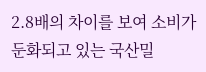2.8배의 차이를 보여 소비가 둔화되고 있는 국산밀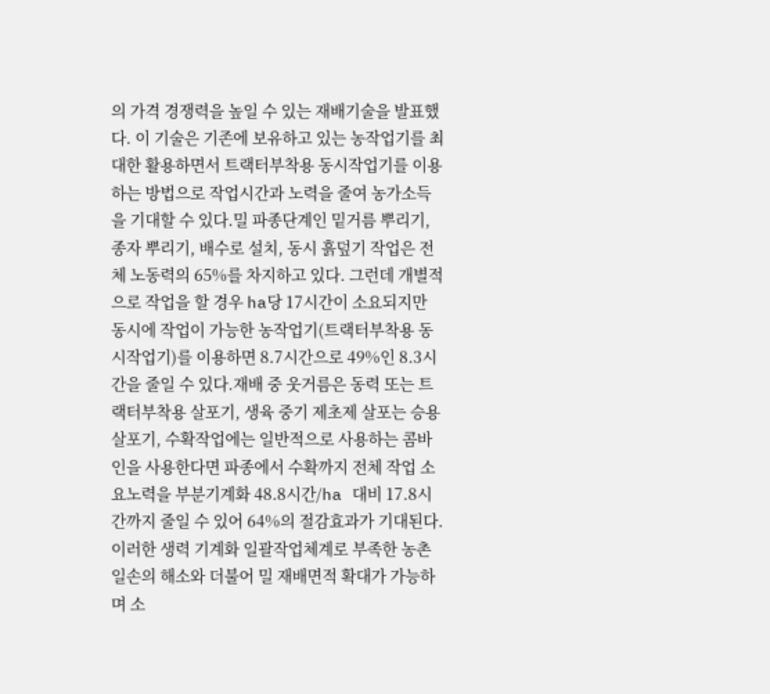의 가격 경쟁력을 높일 수 있는 재배기술을 발표했다. 이 기술은 기존에 보유하고 있는 농작업기를 최대한 활용하면서 트랙터부착용 동시작업기를 이용하는 방법으로 작업시간과 노력을 줄여 농가소득을 기대할 수 있다.밀 파종단계인 밑거름 뿌리기, 종자 뿌리기, 배수로 설치, 동시 흙덮기 작업은 전체 노동력의 65%를 차지하고 있다. 그런데 개별적으로 작업을 할 경우 ha당 17시간이 소요되지만 동시에 작업이 가능한 농작업기(트랙터부착용 동시작업기)를 이용하면 8.7시간으로 49%인 8.3시간을 줄일 수 있다.재배 중 웃거름은 동력 또는 트랙터부착용 살포기, 생육 중기 제초제 살포는 승용살포기, 수확작업에는 일반적으로 사용하는 콤바인을 사용한다면 파종에서 수확까지 전체 작업 소요노력을 부분기계화 48.8시간/ha 대비 17.8시간까지 줄일 수 있어 64%의 절감효과가 기대된다.이러한 생력 기계화 일괄작업체계로 부족한 농촌 일손의 해소와 더불어 밀 재배면적 확대가 가능하며 소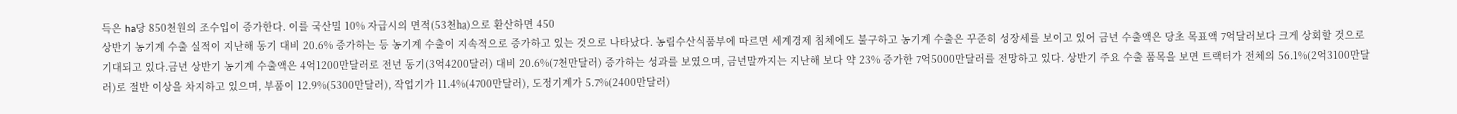득은 ha당 850천원의 조수입이 증가한다. 이를 국산밀 10% 자급시의 면적(53천㏊)으로 환산하면 450
상반기 농기계 수출 실적이 지난해 동기 대비 20.6% 증가하는 등 농기계 수출이 지속적으로 증가하고 있는 것으로 나타났다. 농림수산식품부에 따르면 세계경제 침체에도 불구하고 농기계 수출은 꾸준히 성장세를 보이고 있어 금년 수출액은 당초 목표액 7억달러보다 크게 상회할 것으로 기대되고 있다.금년 상반기 농기계 수출액은 4억1200만달러로 전년 동기(3억4200달러) 대비 20.6%(7천만달러) 증가하는 성과를 보였으며, 금년말까지는 지난해 보다 약 23% 증가한 7억5000만달러를 전망하고 있다. 상반기 주요 수출 품목을 보면 트랙터가 전체의 56.1%(2억3100만달러)로 절반 이상을 차지하고 있으며, 부품이 12.9%(5300만달러), 작업기가 11.4%(4700만달러), 도정기계가 5.7%(2400만달러)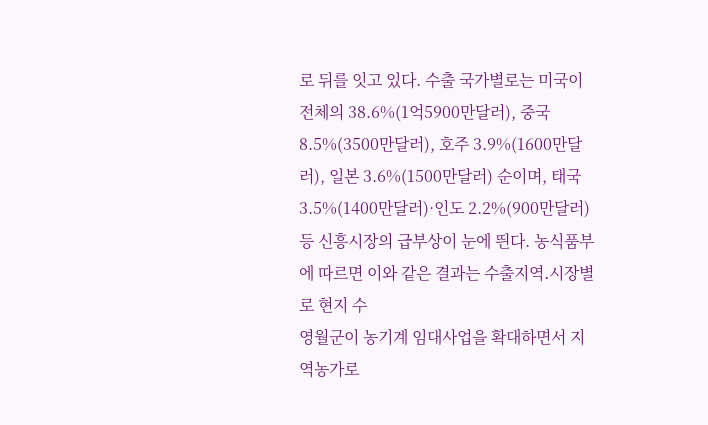로 뒤를 잇고 있다. 수출 국가별로는 미국이 전체의 38.6%(1억5900만달러), 중국 8.5%(3500만달러), 호주 3.9%(1600만달러), 일본 3.6%(1500만달러) 순이며, 태국 3.5%(1400만달러)·인도 2.2%(900만달러) 등 신흥시장의 급부상이 눈에 띈다. 농식품부에 따르면 이와 같은 결과는 수출지역․시장별로 현지 수
영월군이 농기계 임대사업을 확대하면서 지역농가로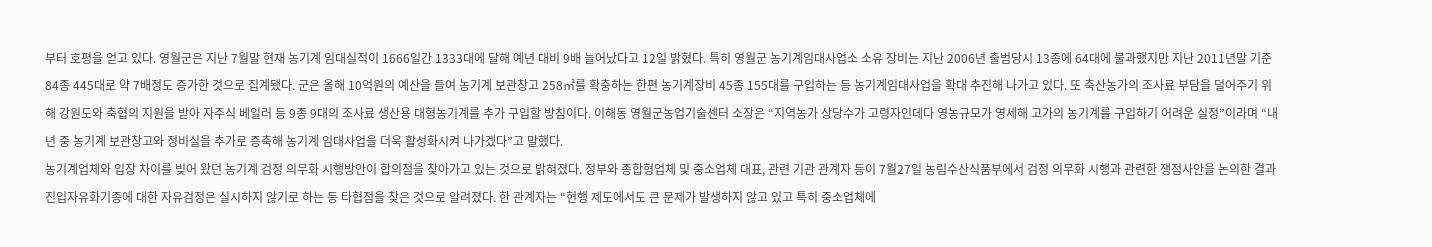부터 호평을 얻고 있다. 영월군은 지난 7월말 현재 농기계 임대실적이 1666일간 1333대에 달해 예년 대비 9배 늘어났다고 12일 밝혔다. 특히 영월군 농기계임대사업소 소유 장비는 지난 2006년 출범당시 13종에 64대에 불과했지만 지난 2011년말 기준 84종 445대로 약 7배정도 증가한 것으로 집계됐다. 군은 올해 10억원의 예산을 들여 농기계 보관창고 258㎡를 확충하는 한편 농기계장비 45종 155대를 구입하는 등 농기계임대사업을 확대 추진해 나가고 있다. 또 축산농가의 조사료 부담을 덜어주기 위해 강원도와 축협의 지원을 받아 자주식 베일러 등 9종 9대의 조사료 생산용 대형농기계를 추가 구입할 방침이다. 이해동 영월군농업기술센터 소장은 “지역농가 상당수가 고령자인데다 영농규모가 영세해 고가의 농기계를 구입하기 어려운 실정”이라며 “내년 중 농기계 보관창고와 정비실을 추가로 증축해 농기계 임대사업을 더욱 활성화시켜 나가겠다”고 말했다.
농기계업체와 입장 차이를 빚어 왔던 농기계 검정 의무화 시행방안이 합의점을 찾아가고 있는 것으로 밝혀졌다. 정부와 종합형업체 및 중소업체 대표, 관련 기관 관계자 등이 7월27일 농림수산식품부에서 검정 의무화 시행과 관련한 쟁점사안을 논의한 결과 진입자유화기종에 대한 자유검정은 실시하지 않기로 하는 등 타협점을 찾은 것으로 알려졌다. 한 관계자는 “현행 제도에서도 큰 문제가 발생하지 않고 있고 특히 중소업체에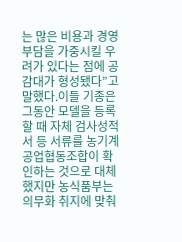는 많은 비용과 경영부담을 가중시킬 우려가 있다는 점에 공감대가 형성됐다”고 말했다.이들 기종은 그동안 모델을 등록할 때 자체 검사성적서 등 서류를 농기계공업협동조합이 확인하는 것으로 대체했지만 농식품부는 의무화 취지에 맞춰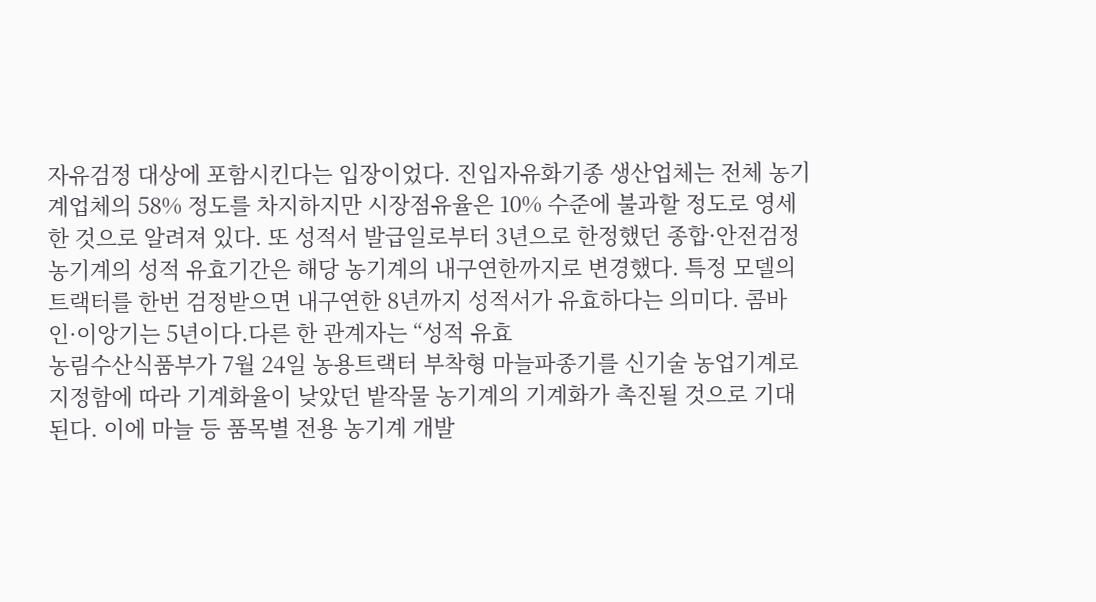자유검정 대상에 포함시킨다는 입장이었다. 진입자유화기종 생산업체는 전체 농기계업체의 58% 정도를 차지하지만 시장점유율은 10% 수준에 불과할 정도로 영세한 것으로 알려져 있다. 또 성적서 발급일로부터 3년으로 한정했던 종합·안전검정 농기계의 성적 유효기간은 해당 농기계의 내구연한까지로 변경했다. 특정 모델의 트랙터를 한번 검정받으면 내구연한 8년까지 성적서가 유효하다는 의미다. 콤바인·이앙기는 5년이다.다른 한 관계자는 “성적 유효
농림수산식품부가 7월 24일 농용트랙터 부착형 마늘파종기를 신기술 농업기계로 지정함에 따라 기계화율이 낮았던 밭작물 농기계의 기계화가 촉진될 것으로 기대된다. 이에 마늘 등 품목별 전용 농기계 개발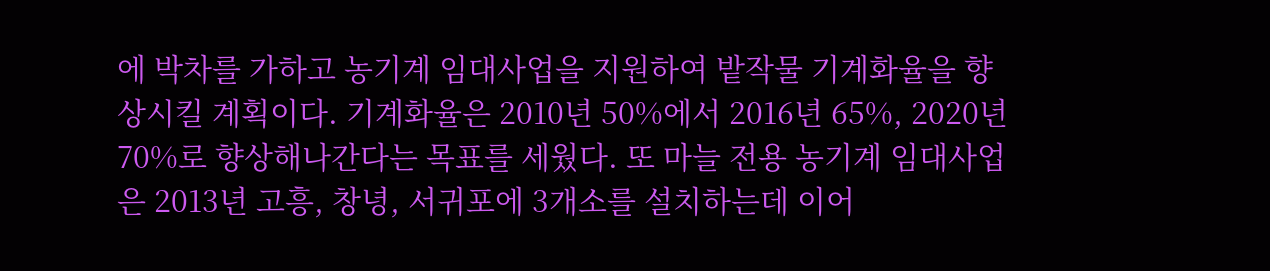에 박차를 가하고 농기계 임대사업을 지원하여 밭작물 기계화율을 향상시킬 계획이다. 기계화율은 2010년 50%에서 2016년 65%, 2020년 70%로 향상해나간다는 목표를 세웠다. 또 마늘 전용 농기계 임대사업은 2013년 고흥, 창녕, 서귀포에 3개소를 설치하는데 이어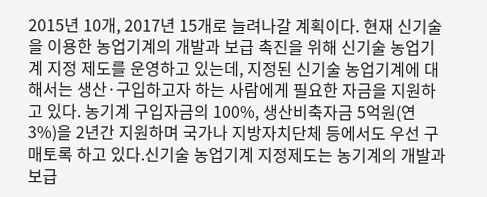2015년 10개, 2017년 15개로 늘려나갈 계획이다. 현재 신기술을 이용한 농업기계의 개발과 보급 촉진을 위해 신기술 농업기계 지정 제도를 운영하고 있는데, 지정된 신기술 농업기계에 대해서는 생산·구입하고자 하는 사람에게 필요한 자금을 지원하고 있다. 농기계 구입자금의 100%, 생산비축자금 5억원(연 3%)을 2년간 지원하며 국가나 지방자치단체 등에서도 우선 구매토록 하고 있다.신기술 농업기계 지정제도는 농기계의 개발과 보급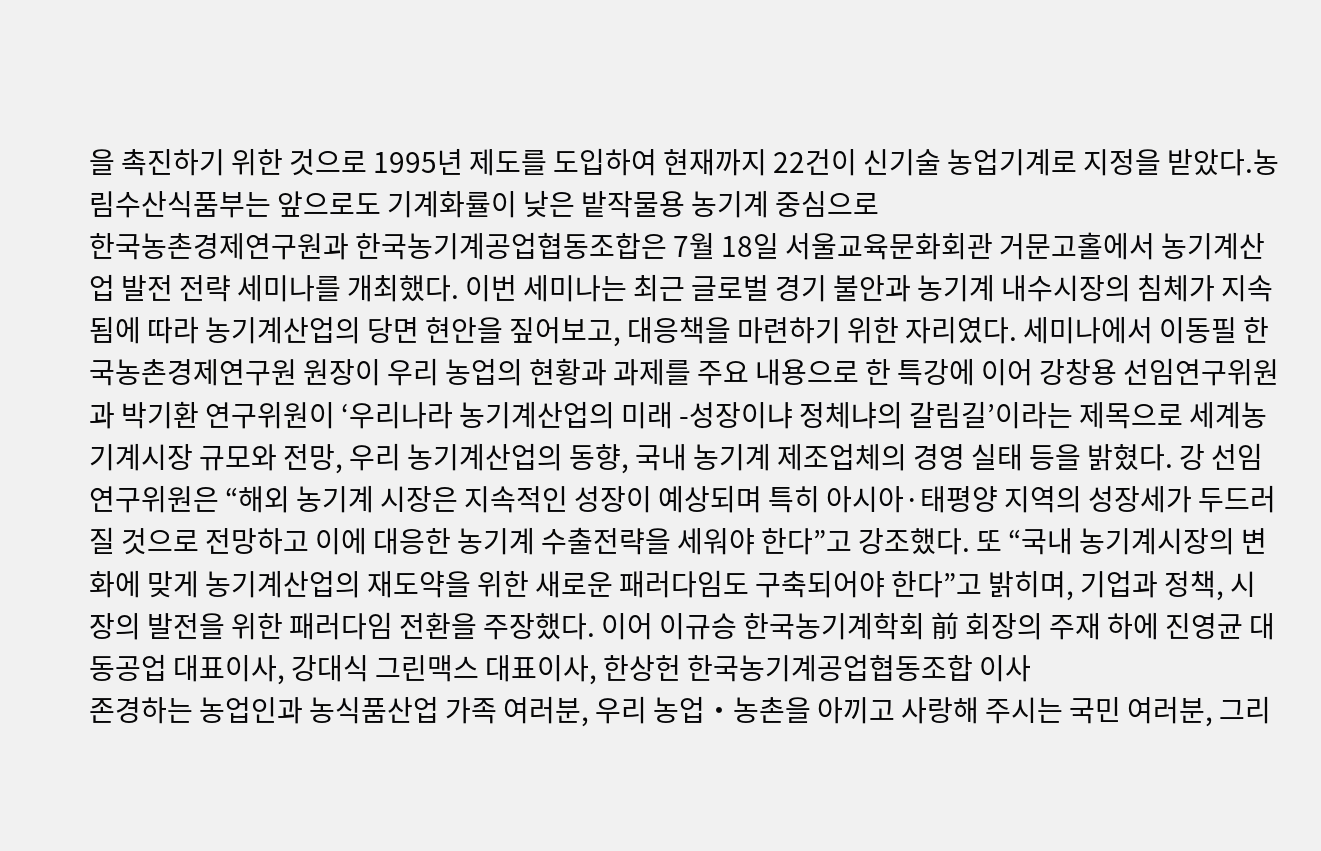을 촉진하기 위한 것으로 1995년 제도를 도입하여 현재까지 22건이 신기술 농업기계로 지정을 받았다.농림수산식품부는 앞으로도 기계화률이 낮은 밭작물용 농기계 중심으로
한국농촌경제연구원과 한국농기계공업협동조합은 7월 18일 서울교육문화회관 거문고홀에서 농기계산업 발전 전략 세미나를 개최했다. 이번 세미나는 최근 글로벌 경기 불안과 농기계 내수시장의 침체가 지속됨에 따라 농기계산업의 당면 현안을 짚어보고, 대응책을 마련하기 위한 자리였다. 세미나에서 이동필 한국농촌경제연구원 원장이 우리 농업의 현황과 과제를 주요 내용으로 한 특강에 이어 강창용 선임연구위원과 박기환 연구위원이 ‘우리나라 농기계산업의 미래 -성장이냐 정체냐의 갈림길’이라는 제목으로 세계농기계시장 규모와 전망, 우리 농기계산업의 동향, 국내 농기계 제조업체의 경영 실태 등을 밝혔다. 강 선임연구위원은 “해외 농기계 시장은 지속적인 성장이 예상되며 특히 아시아·태평양 지역의 성장세가 두드러질 것으로 전망하고 이에 대응한 농기계 수출전략을 세워야 한다”고 강조했다. 또 “국내 농기계시장의 변화에 맞게 농기계산업의 재도약을 위한 새로운 패러다임도 구축되어야 한다”고 밝히며, 기업과 정책, 시장의 발전을 위한 패러다임 전환을 주장했다. 이어 이규승 한국농기계학회 前 회장의 주재 하에 진영균 대동공업 대표이사, 강대식 그린맥스 대표이사, 한상헌 한국농기계공업협동조합 이사
존경하는 농업인과 농식품산업 가족 여러분, 우리 농업‧농촌을 아끼고 사랑해 주시는 국민 여러분, 그리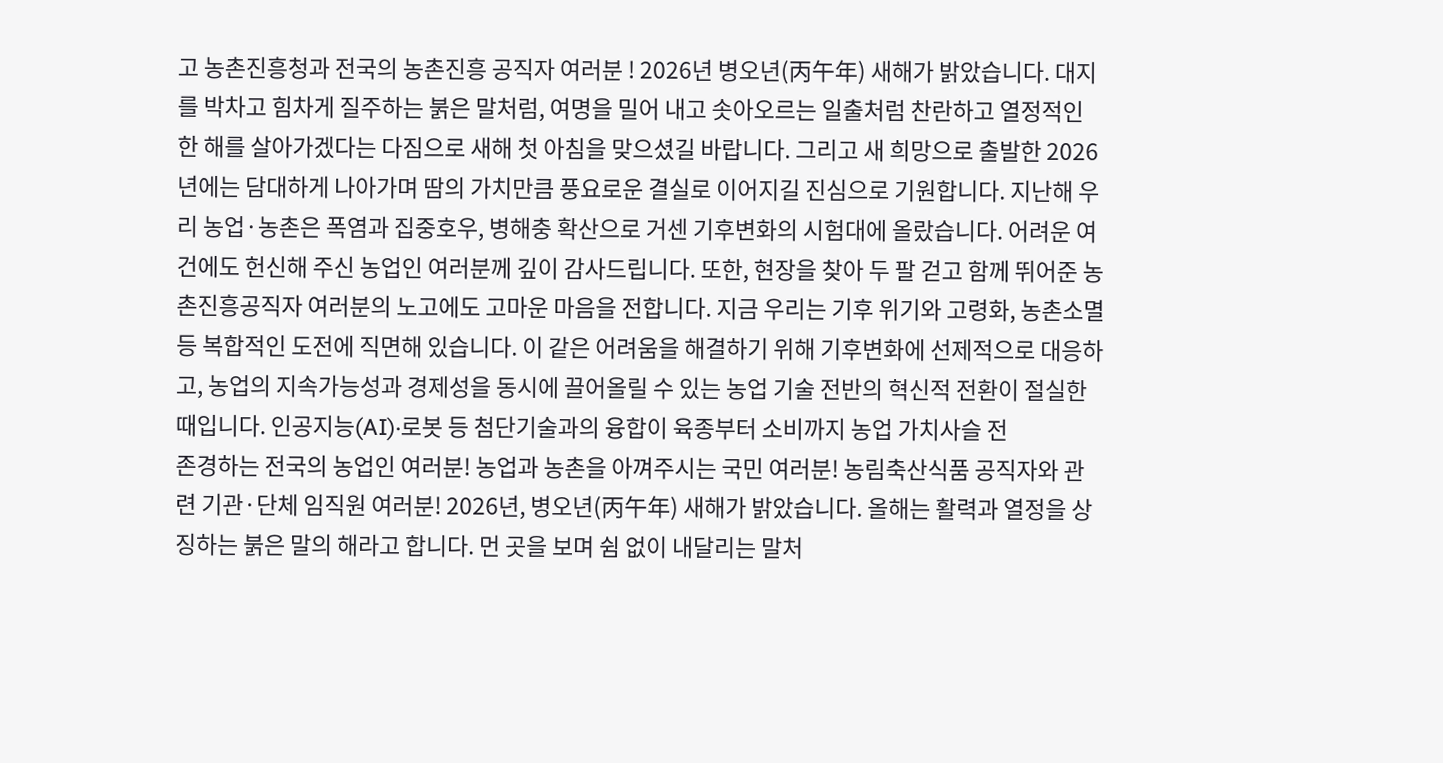고 농촌진흥청과 전국의 농촌진흥 공직자 여러분 ! 2026년 병오년(丙午年) 새해가 밝았습니다. 대지를 박차고 힘차게 질주하는 붉은 말처럼, 여명을 밀어 내고 솟아오르는 일출처럼 찬란하고 열정적인 한 해를 살아가겠다는 다짐으로 새해 첫 아침을 맞으셨길 바랍니다. 그리고 새 희망으로 출발한 2026년에는 담대하게 나아가며 땀의 가치만큼 풍요로운 결실로 이어지길 진심으로 기원합니다. 지난해 우리 농업·농촌은 폭염과 집중호우, 병해충 확산으로 거센 기후변화의 시험대에 올랐습니다. 어려운 여건에도 헌신해 주신 농업인 여러분께 깊이 감사드립니다. 또한, 현장을 찾아 두 팔 걷고 함께 뛰어준 농촌진흥공직자 여러분의 노고에도 고마운 마음을 전합니다. 지금 우리는 기후 위기와 고령화, 농촌소멸 등 복합적인 도전에 직면해 있습니다. 이 같은 어려움을 해결하기 위해 기후변화에 선제적으로 대응하고, 농업의 지속가능성과 경제성을 동시에 끌어올릴 수 있는 농업 기술 전반의 혁신적 전환이 절실한 때입니다. 인공지능(AI)·로봇 등 첨단기술과의 융합이 육종부터 소비까지 농업 가치사슬 전
존경하는 전국의 농업인 여러분! 농업과 농촌을 아껴주시는 국민 여러분! 농림축산식품 공직자와 관련 기관·단체 임직원 여러분! 2026년, 병오년(丙午年) 새해가 밝았습니다. 올해는 활력과 열정을 상징하는 붉은 말의 해라고 합니다. 먼 곳을 보며 쉼 없이 내달리는 말처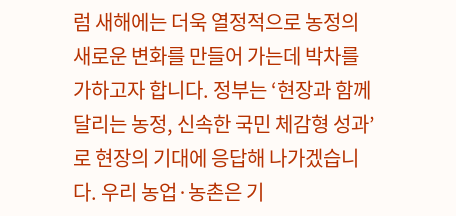럼 새해에는 더욱 열정적으로 농정의 새로운 변화를 만들어 가는데 박차를 가하고자 합니다. 정부는 ‘현장과 함께 달리는 농정, 신속한 국민 체감형 성과’로 현장의 기대에 응답해 나가겠습니다. 우리 농업·농촌은 기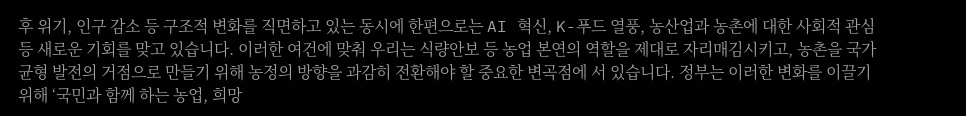후 위기, 인구 감소 등 구조적 변화를 직면하고 있는 동시에 한편으로는 AI 혁신, K-푸드 열풍, 농산업과 농촌에 대한 사회적 관심 등 새로운 기회를 맞고 있습니다. 이러한 여건에 맞춰 우리는 식량안보 등 농업 본연의 역할을 제대로 자리매김시키고, 농촌을 국가균형 발전의 거점으로 만들기 위해 농정의 방향을 과감히 전환해야 할 중요한 변곡점에 서 있습니다. 정부는 이러한 변화를 이끌기 위해 ‘국민과 함께 하는 농업, 희망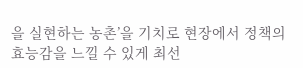을 실현하는 농촌’을 기치로 현장에서 정책의 효능감을 느낄 수 있게 최선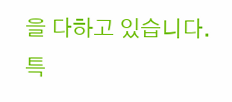을 다하고 있습니다. 특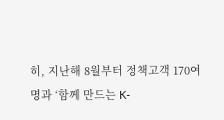히, 지난해 8월부터 정책고객 170여 명과 ‘함께 만드는 K-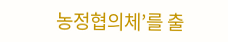농정협의체’를 출